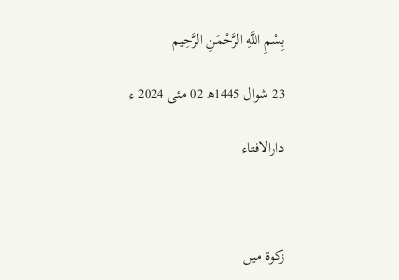بِسْمِ اللَّهِ الرَّحْمَنِ الرَّحِيم

23 شوال 1445ھ 02 مئی 2024 ء

دارالافتاء



زکوۃ میں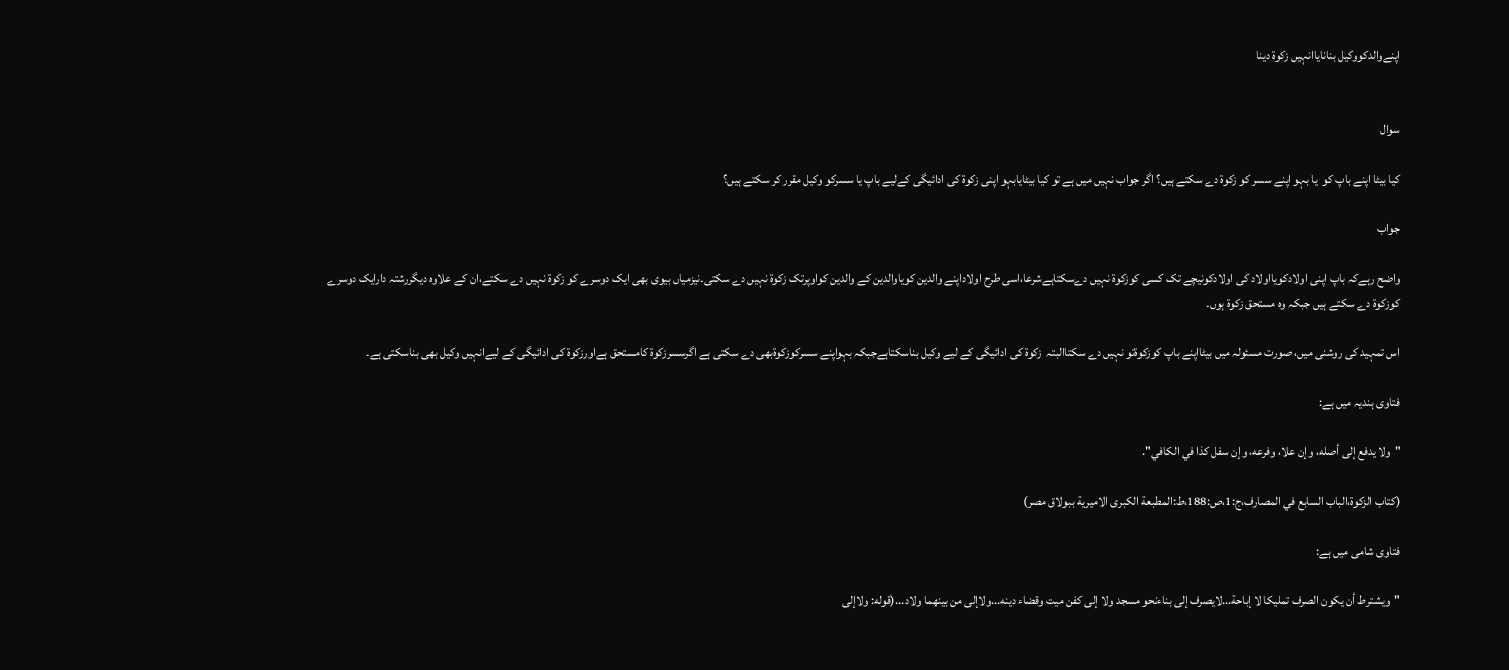اپنےوالدکووکیل بنانایاانہیں زکوۃ دینا


سوال

کیا بیٹا اپنے باپ کو  یا بہو اپنے سسر کو زکوۃ دے سکتے ہیں؟ اگر جواب نہیں میں ہے تو کیا بیٹایابہو اپنی زکوۃ کی ادائیگی کےلیے باپ یا سسرکو وکیل مقرر کر سکتے ہیں؟

جواب

واضح رہےکہ باپ اپنی اولادکویااولاد کی اولادکونیچے تک کسی کوزکوۃ نہیں دےسکتاہےشرعا،اسی طرح اولاداپنے والدین کویاوالدین کے والدین کواوپرتک زکوۃ نہیں دے سکتی۔نیزمیاں بیوی بھی ایک دوسرے کو زکوۃ نہیں دے سکتے،ان کے علاوہ دیگررشتہ دارایک دوسرے کوزکوۃ دے سکتے ہیں جبکہ وہ مستحق زکوۃ ہوں۔

اس تمہید کی روشنی میں، صورت مسئولہ میں بیٹااپنے باپ کوزکوۃتو نہیں دے سکتاالبتہ  زکوۃ کی ادائیگی کے لیے وکیل بناسکتاہےجبکہ بہواپنے سسرکوزکوۃبھی دے سکتی ہے اگرسسرزکوۃ کامستحق ہےاورزکوۃ کی ادائیگی کے لیےانہیں وکیل بھی بناسکتی ہے۔

فتاوی ہندیہ میں ہے:

"ولا يدفع إلى أصله، وإن علا، وفرعه، وإن سفل كذا في الكافي".

(كتاب الزكوة،الباب السابع في المصارف،ج:1،ص:188،ط:المطبعة الكبری الاميرية ببولاق مصر)

فتاوی شامی میں ہے:

"ويشترط أن يكون الصرف تمليكا لا إباحة...لايصرف إلى بناءنحو مسجد ولا إلى كفن ميت وقضاء دينه...ولاإلى من بينهما ولاد...(قوله: ولاإلى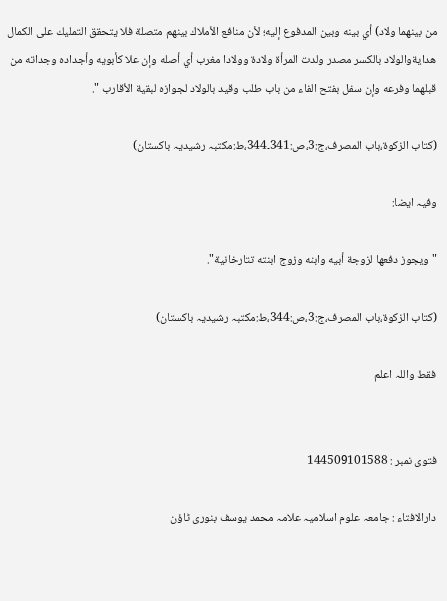من بينهما ولاد) أي بينه وبين المدفوع إليه؛ لأن منافع الأملاك بينهم متصلة فلا يتحقق التمليك على الكمال هدايةوالولاد بالكسر مصدر ولدت المرأة ولادة وولادا مغرب أي أصله وإن علا كأبويه وأجداده وجداته من قبلهما وفرعه وإن سفل بفتح الفاء من باب طلب وقيد بالولاد لجوازه لبقية الأقارب ".

(كتاب الزكوة،باب المصرف،ج:3،ص:341۔344،ط:مكتبہ رشیدیہ باکستان)

وفیہ ایضا:

"ويجوز دفعها لزوجة أبيه وابنه وزوج ابنته تتارخانية".

(كتاب الزكوة،باب المصرف،ج:3،ص:344،ط:مكتبہ رشیدیہ باکستان)

فقط واللہ اعلم


فتوی نمبر : 144509101588

دارالافتاء : جامعہ علوم اسلامیہ علامہ محمد یوسف بنوری ٹاؤن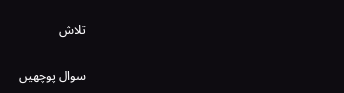تلاش

سوال پوچھیں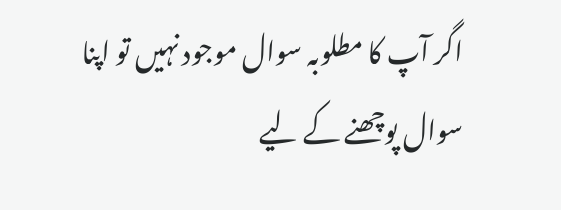اگر آپ کا مطلوبہ سوال موجود نہیں تو اپنا سوال پوچھنے کے لیے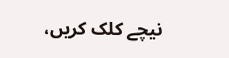نیچے کلک کریں،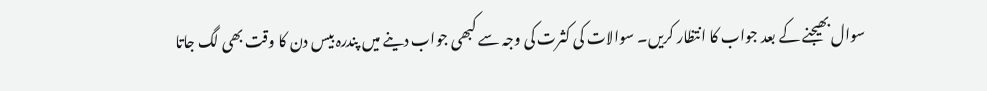سوال بھیجنے کے بعد جواب کا انتظار کریں۔ سوالات کی کثرت کی وجہ سے کبھی جواب دینے میں پندرہ بیس دن کا وقت بھی لگ جاتا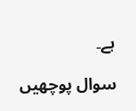ہے۔

سوال پوچھیں